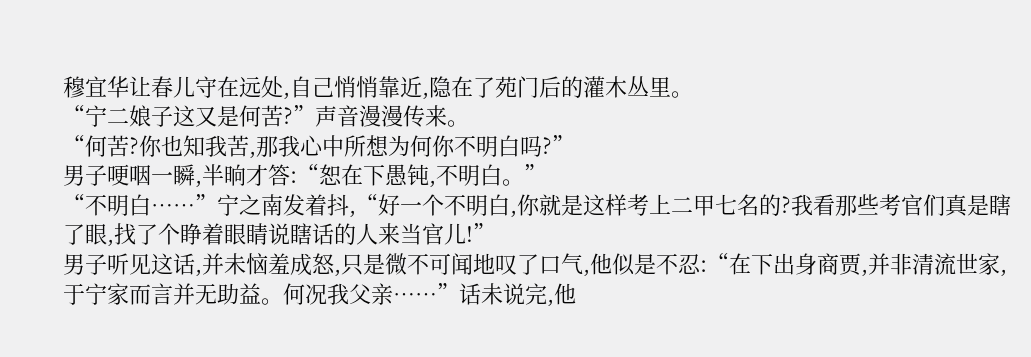穆宜华让春儿守在远处,自己悄悄靠近,隐在了苑门后的灌木丛里。
“宁二娘子这又是何苦?”声音漫漫传来。
“何苦?你也知我苦,那我心中所想为何你不明白吗?”
男子哽咽一瞬,半晌才答:“恕在下愚钝,不明白。”
“不明白……”宁之南发着抖,“好一个不明白,你就是这样考上二甲七名的?我看那些考官们真是瞎了眼,找了个睁着眼睛说瞎话的人来当官儿!”
男子听见这话,并未恼羞成怒,只是微不可闻地叹了口气,他似是不忍:“在下出身商贾,并非清流世家,于宁家而言并无助益。何况我父亲……”话未说完,他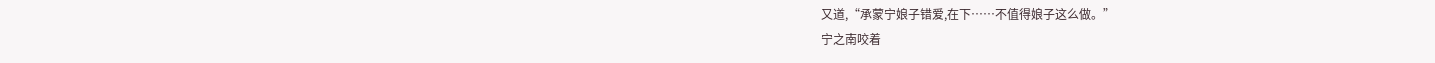又道,“承蒙宁娘子错爱,在下……不值得娘子这么做。”
宁之南咬着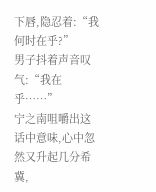下唇,隐忍着:“我何时在乎?”
男子抖着声音叹气:“我在乎……”
宁之南咀嚼出这话中意味,心中忽然又升起几分希冀,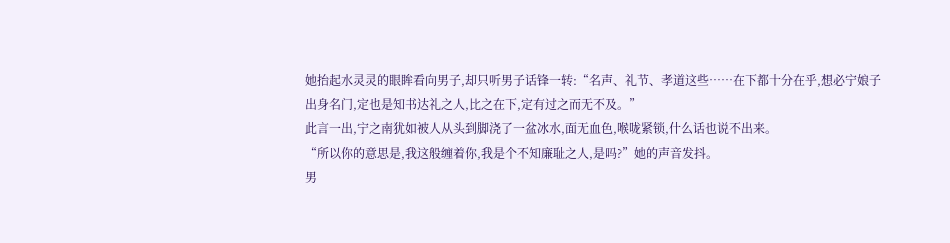她抬起水灵灵的眼眸看向男子,却只听男子话锋一转:“名声、礼节、孝道这些……在下都十分在乎,想必宁娘子出身名门,定也是知书达礼之人,比之在下,定有过之而无不及。”
此言一出,宁之南犹如被人从头到脚浇了一盆冰水,面无血色,喉咙紧锁,什么话也说不出来。
“所以你的意思是,我这般缠着你,我是个不知廉耻之人,是吗?”她的声音发抖。
男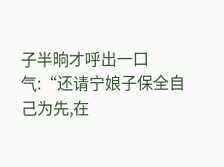子半晌才呼出一口气:“还请宁娘子保全自己为先,在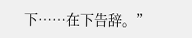下……在下告辞。”